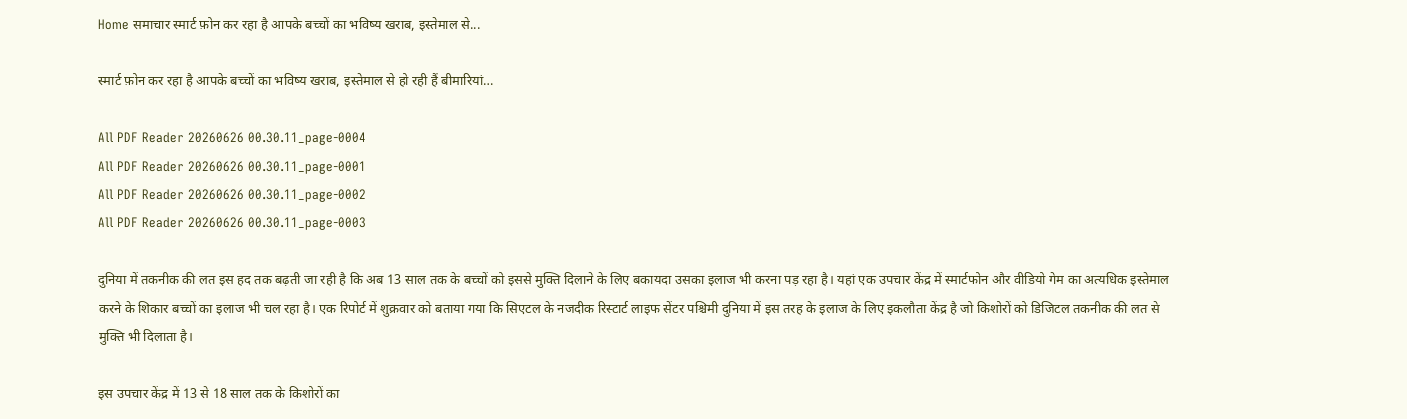Home समाचार स्मार्ट फ़ोन कर रहा है आपके बच्चों का भविष्य खराब, इस्तेमाल से...

स्मार्ट फ़ोन कर रहा है आपके बच्चों का भविष्य खराब, इस्तेमाल से हो रही हैं बीमारियां…

All PDF Reader 20260626 00.30.11_page-0004
All PDF Reader 20260626 00.30.11_page-0001
All PDF Reader 20260626 00.30.11_page-0002
All PDF Reader 20260626 00.30.11_page-0003

दुनिया में तकनीक की लत इस हद तक बढ़ती जा रही है कि अब 13 साल तक के बच्चों को इससे मुक्ति दिलाने के लिए बकायदा उसका इलाज भी करना पड़ रहा है। यहां एक उपचार केंद्र में स्मार्टफोन और वीडियो गेम का अत्यधिक इस्तेमाल करने के शिकार बच्चों का इलाज भी चल रहा है। एक रिपोर्ट में शुक्रवार को बताया गया कि सिएटल के नजदीक रिस्टार्ट लाइफ सेंटर पश्चिमी दुनिया में इस तरह के इलाज के लिए इकलौता केंद्र है जो किशोरों को डिजिटल तकनीक की लत से मुक्ति भी दिलाता है।

इस उपचार केंद्र में 13 से 18 साल तक के किशोरों का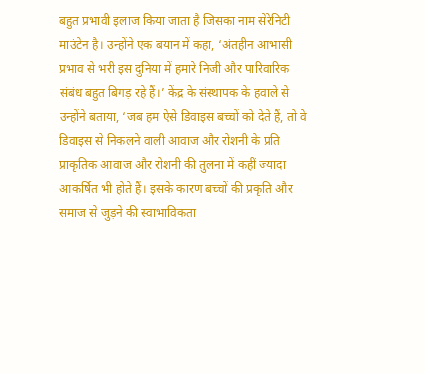बहुत प्रभावी इलाज किया जाता है जिसका नाम सेरेनिटी माउंटेन है। उन्होंने एक बयान में कहा, ‘अंतहीन आभासी प्रभाव से भरी इस दुनिया में हमारे निजी और पारिवारिक संबंध बहुत बिगड़ रहे हैं।’ केंद्र के संस्थापक के हवाले से उन्होंने बताया, ‘जब हम ऐसे डिवाइस बच्चों को देते हैं, तो वे डिवाइस से निकलने वाली आवाज और रोशनी के प्रति प्राकृतिक आवाज और रोशनी की तुलना में कहीं ज्यादा आकर्षित भी होते हैं। इसके कारण बच्चों की प्रकृति और समाज से जुड़ने की स्वाभाविकता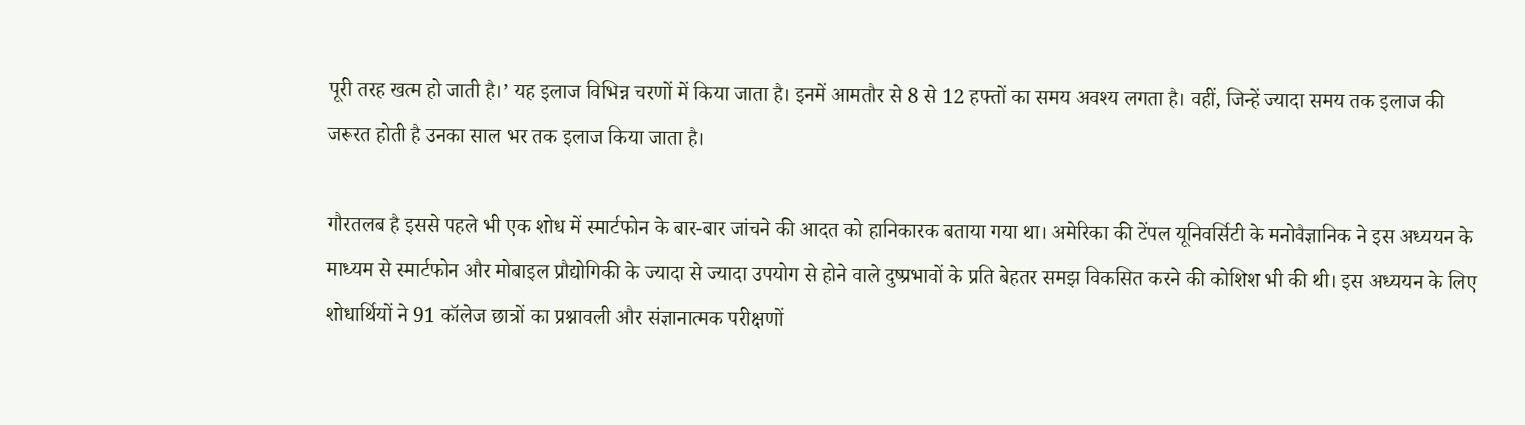पूरी तरह खत्म हो जाती है।’ यह इलाज विभिन्न चरणों में किया जाता है। इनमें आमतौर से 8 से 12 हफ्तों का समय अवश्य लगता है। वहीं, जिन्हें ज्यादा समय तक इलाज की जरूरत होती है उनका साल भर तक इलाज किया जाता है।

गौरतलब है इससे पहले भी एक शोध में स्मार्टफोन के बार-बार जांचने की आदत को हानिकारक बताया गया था। अमेरिका की टेंपल यूनिवर्सिटी के मनोवैज्ञानिक ने इस अध्ययन के माध्यम से स्मार्टफोन और मोबाइल प्रौद्योगिकी के ज्यादा से ज्यादा उपयोग से होने वाले दुष्प्रभावों के प्रति बेहतर समझ विकसित करने की कोशिश भी की थी। इस अध्ययन के लिए शोधार्थियों ने 91 कॉलेज छात्रों का प्रश्नावली और संज्ञानात्मक परीक्षणों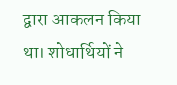द्वारा आकलन किया था। शोधार्थियों ने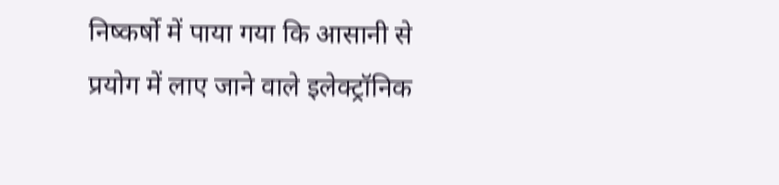निष्कर्षो में पाया गया कि आसानी से प्रयोग में लाए जाने वाले इलेक्ट्रॉनिक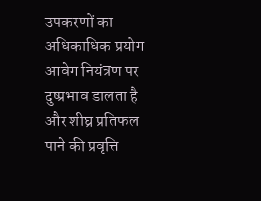उपकरणों का अधिकाधिक प्रयोग आवेग नियंत्रण पर दुष्प्रभाव डालता है और शीघ्र प्रतिफल पाने की प्रवृत्ति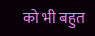को भी बहुत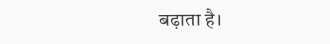बढ़ाता है।